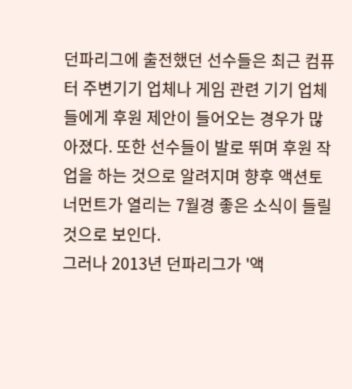던파리그에 출전했던 선수들은 최근 컴퓨터 주변기기 업체나 게임 관련 기기 업체들에게 후원 제안이 들어오는 경우가 많아졌다. 또한 선수들이 발로 뛰며 후원 작업을 하는 것으로 알려지며 향후 액션토너먼트가 열리는 7월경 좋은 소식이 들릴 것으로 보인다.
그러나 2013년 던파리그가 '액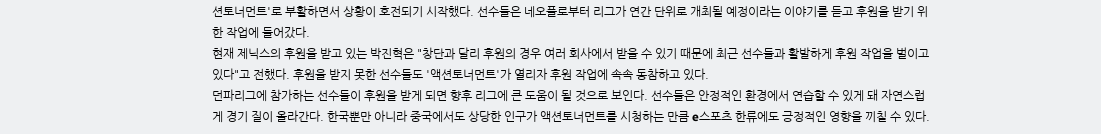션토너먼트'로 부활하면서 상황이 호전되기 시작했다. 선수들은 네오플로부터 리그가 연간 단위로 개최될 예정이라는 이야기를 듣고 후원을 받기 위한 작업에 들어갔다.
현재 제닉스의 후원을 받고 있는 박진혁은 "창단과 달리 후원의 경우 여러 회사에서 받을 수 있기 때문에 최근 선수들과 활발하게 후원 작업을 벌이고 있다"고 전했다. 후원을 받지 못한 선수들도 '액션토너먼트'가 열리자 후원 작업에 속속 동참하고 있다.
던파리그에 참가하는 선수들이 후원을 받게 되면 향후 리그에 큰 도움이 될 것으로 보인다. 선수들은 안정적인 환경에서 연습할 수 있게 돼 자연스럽게 경기 질이 올라간다. 한국뿐만 아니라 중국에서도 상당한 인구가 액션토너먼트를 시청하는 만큼 e스포츠 한류에도 긍정적인 영향을 끼칠 수 있다.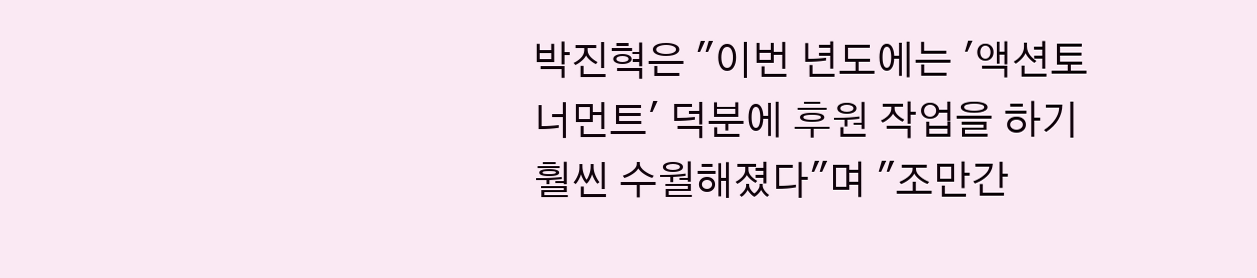박진혁은 "이번 년도에는 '액션토너먼트' 덕분에 후원 작업을 하기 훨씬 수월해졌다"며 "조만간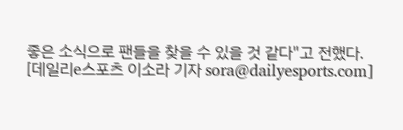좋은 소식으로 팬들을 찾을 수 있을 것 같다"고 전했다.
[데일리e스포츠 이소라 기자 sora@dailyesports.com]